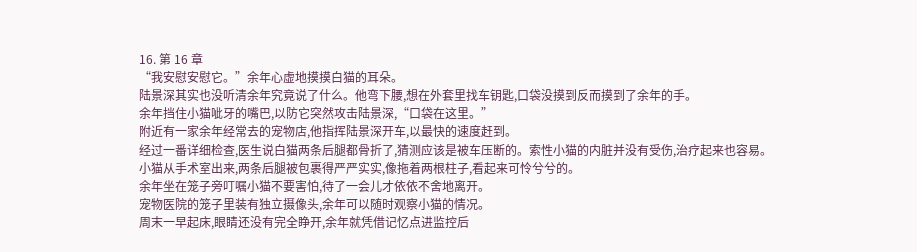16. 第 16 章
“我安慰安慰它。”余年心虚地摸摸白猫的耳朵。
陆景深其实也没听清余年究竟说了什么。他弯下腰,想在外套里找车钥匙,口袋没摸到反而摸到了余年的手。
余年挡住小猫呲牙的嘴巴,以防它突然攻击陆景深,“口袋在这里。”
附近有一家余年经常去的宠物店,他指挥陆景深开车,以最快的速度赶到。
经过一番详细检查,医生说白猫两条后腿都骨折了,猜测应该是被车压断的。索性小猫的内脏并没有受伤,治疗起来也容易。
小猫从手术室出来,两条后腿被包裹得严严实实,像拖着两根柱子,看起来可怜兮兮的。
余年坐在笼子旁叮嘱小猫不要害怕,待了一会儿才依依不舍地离开。
宠物医院的笼子里装有独立摄像头,余年可以随时观察小猫的情况。
周末一早起床,眼睛还没有完全睁开,余年就凭借记忆点进监控后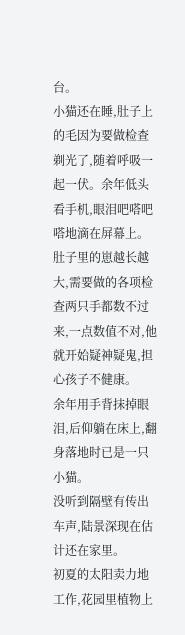台。
小猫还在睡,肚子上的毛因为要做检查剃光了,随着呼吸一起一伏。余年低头看手机,眼泪吧嗒吧嗒地滴在屏幕上。
肚子里的崽越长越大,需要做的各项检查两只手都数不过来,一点数值不对,他就开始疑神疑鬼,担心孩子不健康。
余年用手背抹掉眼泪,后仰躺在床上,翻身落地时已是一只小猫。
没听到隔壁有传出车声,陆景深现在估计还在家里。
初夏的太阳卖力地工作,花园里植物上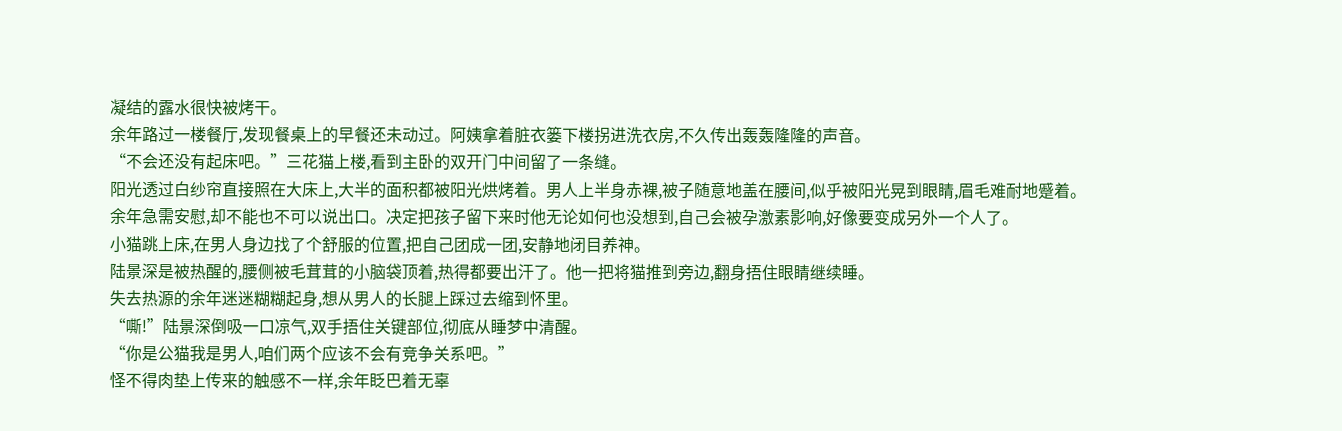凝结的露水很快被烤干。
余年路过一楼餐厅,发现餐桌上的早餐还未动过。阿姨拿着脏衣篓下楼拐进洗衣房,不久传出轰轰隆隆的声音。
“不会还没有起床吧。”三花猫上楼,看到主卧的双开门中间留了一条缝。
阳光透过白纱帘直接照在大床上,大半的面积都被阳光烘烤着。男人上半身赤裸,被子随意地盖在腰间,似乎被阳光晃到眼睛,眉毛难耐地蹙着。
余年急需安慰,却不能也不可以说出口。决定把孩子留下来时他无论如何也没想到,自己会被孕激素影响,好像要变成另外一个人了。
小猫跳上床,在男人身边找了个舒服的位置,把自己团成一团,安静地闭目养神。
陆景深是被热醒的,腰侧被毛茸茸的小脑袋顶着,热得都要出汗了。他一把将猫推到旁边,翻身捂住眼睛继续睡。
失去热源的余年迷迷糊糊起身,想从男人的长腿上踩过去缩到怀里。
“嘶!”陆景深倒吸一口凉气,双手捂住关键部位,彻底从睡梦中清醒。
“你是公猫我是男人,咱们两个应该不会有竞争关系吧。”
怪不得肉垫上传来的触感不一样,余年眨巴着无辜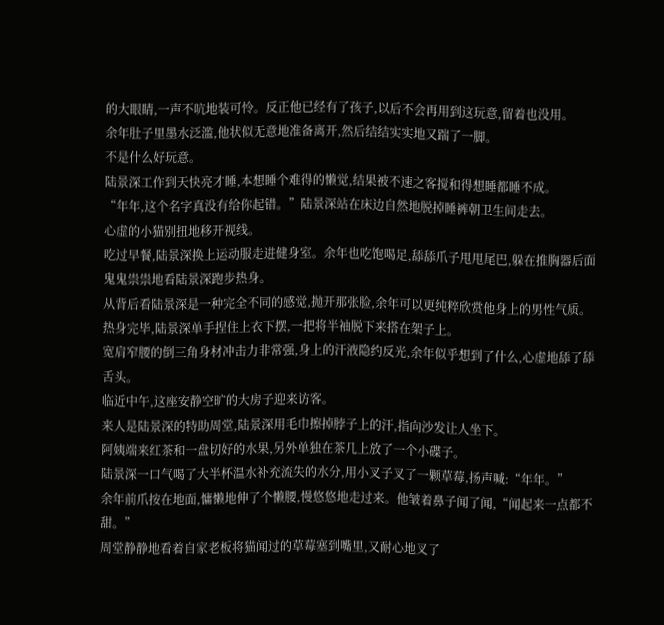的大眼睛,一声不吭地装可怜。反正他已经有了孩子,以后不会再用到这玩意,留着也没用。
余年肚子里墨水泛滥,他状似无意地准备离开,然后结结实实地又踹了一脚。
不是什么好玩意。
陆景深工作到天快亮才睡,本想睡个难得的懒觉,结果被不速之客搅和得想睡都睡不成。
“年年,这个名字真没有给你起错。”陆景深站在床边自然地脱掉睡裤朝卫生间走去。
心虚的小猫别扭地移开视线。
吃过早餐,陆景深换上运动服走进健身室。余年也吃饱喝足,舔舔爪子甩甩尾巴,躲在推胸器后面鬼鬼祟祟地看陆景深跑步热身。
从背后看陆景深是一种完全不同的感觉,抛开那张脸,余年可以更纯粹欣赏他身上的男性气质。
热身完毕,陆景深单手捏住上衣下摆,一把将半袖脱下来搭在架子上。
宽肩窄腰的倒三角身材冲击力非常强,身上的汗液隐约反光,余年似乎想到了什么,心虚地舔了舔舌头。
临近中午,这座安静空旷的大房子迎来访客。
来人是陆景深的特助周堂,陆景深用毛巾擦掉脖子上的汗,指向沙发让人坐下。
阿姨端来红茶和一盘切好的水果,另外单独在茶几上放了一个小碟子。
陆景深一口气喝了大半杯温水补充流失的水分,用小叉子叉了一颗草莓,扬声喊:“年年。”
余年前爪按在地面,慵懒地伸了个懒腰,慢悠悠地走过来。他皱着鼻子闻了闻,“闻起来一点都不甜。”
周堂静静地看着自家老板将猫闻过的草莓塞到嘴里,又耐心地叉了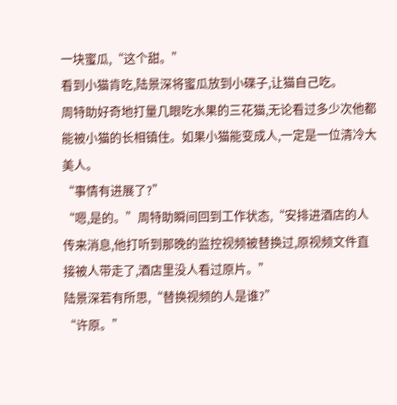一块蜜瓜,“这个甜。”
看到小猫肯吃,陆景深将蜜瓜放到小碟子,让猫自己吃。
周特助好奇地打量几眼吃水果的三花猫,无论看过多少次他都能被小猫的长相镇住。如果小猫能变成人,一定是一位清冷大美人。
“事情有进展了?”
“嗯,是的。”周特助瞬间回到工作状态,“安排进酒店的人传来消息,他打听到那晚的监控视频被替换过,原视频文件直接被人带走了,酒店里没人看过原片。”
陆景深若有所思,“替换视频的人是谁?”
“许原。”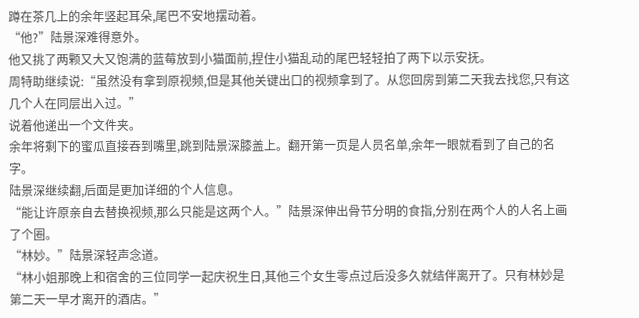蹲在茶几上的余年竖起耳朵,尾巴不安地摆动着。
“他?”陆景深难得意外。
他又挑了两颗又大又饱满的蓝莓放到小猫面前,捏住小猫乱动的尾巴轻轻拍了两下以示安抚。
周特助继续说:“虽然没有拿到原视频,但是其他关键出口的视频拿到了。从您回房到第二天我去找您,只有这几个人在同层出入过。”
说着他递出一个文件夹。
余年将剩下的蜜瓜直接吞到嘴里,跳到陆景深膝盖上。翻开第一页是人员名单,余年一眼就看到了自己的名字。
陆景深继续翻,后面是更加详细的个人信息。
“能让许原亲自去替换视频,那么只能是这两个人。”陆景深伸出骨节分明的食指,分别在两个人的人名上画了个圈。
“林妙。”陆景深轻声念道。
“林小姐那晚上和宿舍的三位同学一起庆祝生日,其他三个女生零点过后没多久就结伴离开了。只有林妙是第二天一早才离开的酒店。”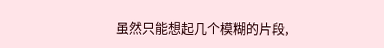虽然只能想起几个模糊的片段,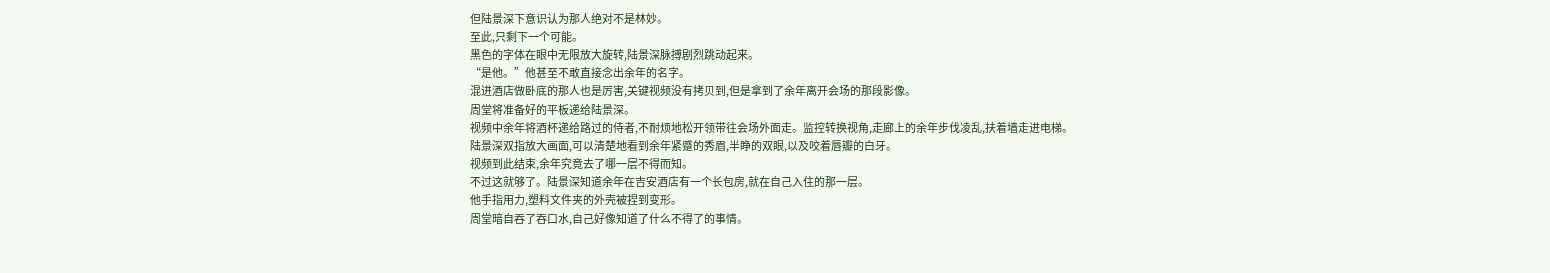但陆景深下意识认为那人绝对不是林妙。
至此,只剩下一个可能。
黑色的字体在眼中无限放大旋转,陆景深脉搏剧烈跳动起来。
“是他。”他甚至不敢直接念出余年的名字。
混进酒店做卧底的那人也是厉害,关键视频没有拷贝到,但是拿到了余年离开会场的那段影像。
周堂将准备好的平板递给陆景深。
视频中余年将酒杯递给路过的侍者,不耐烦地松开领带往会场外面走。监控转换视角,走廊上的余年步伐凌乱,扶着墙走进电梯。
陆景深双指放大画面,可以清楚地看到余年紧蹙的秀眉,半睁的双眼,以及咬着唇瓣的白牙。
视频到此结束,余年究竟去了哪一层不得而知。
不过这就够了。陆景深知道余年在吉安酒店有一个长包房,就在自己入住的那一层。
他手指用力,塑料文件夹的外壳被捏到变形。
周堂暗自吞了吞口水,自己好像知道了什么不得了的事情。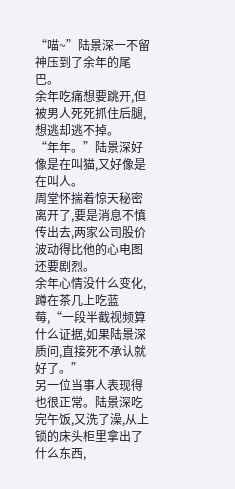“喵~”陆景深一不留神压到了余年的尾巴。
余年吃痛想要跳开,但被男人死死抓住后腿,想逃却逃不掉。
“年年。”陆景深好像是在叫猫,又好像是在叫人。
周堂怀揣着惊天秘密离开了,要是消息不慎传出去,两家公司股价波动得比他的心电图还要剧烈。
余年心情没什么变化,蹲在茶几上吃蓝莓,“一段半截视频算什么证据,如果陆景深质问,直接死不承认就好了。”
另一位当事人表现得也很正常。陆景深吃完午饭,又洗了澡,从上锁的床头柜里拿出了什么东西,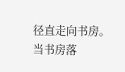径直走向书房。
当书房落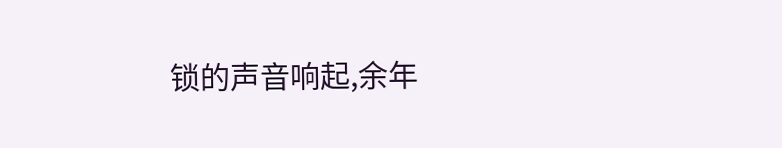锁的声音响起,余年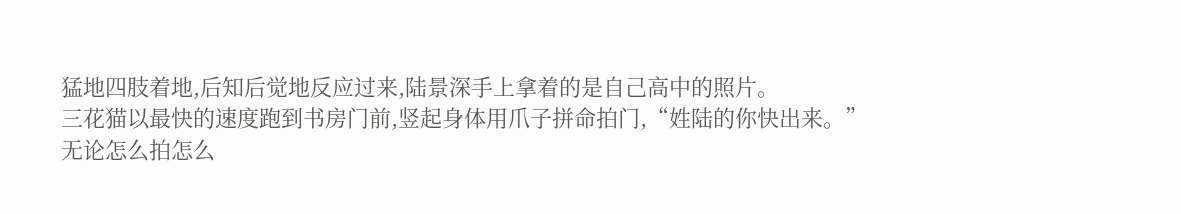猛地四肢着地,后知后觉地反应过来,陆景深手上拿着的是自己高中的照片。
三花猫以最快的速度跑到书房门前,竖起身体用爪子拼命拍门,“姓陆的你快出来。”
无论怎么拍怎么